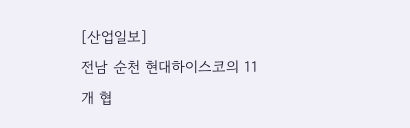[산업일보]
전남 순천 현대하이스코의 11개 협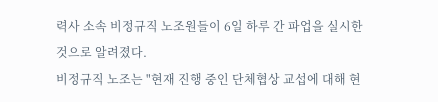력사 소속 비정규직 노조원들이 6일 하루 간 파업을 실시한 것으로 알려졌다.
비정규직 노조는 "현재 진행 중인 단체협상 교섭에 대해 현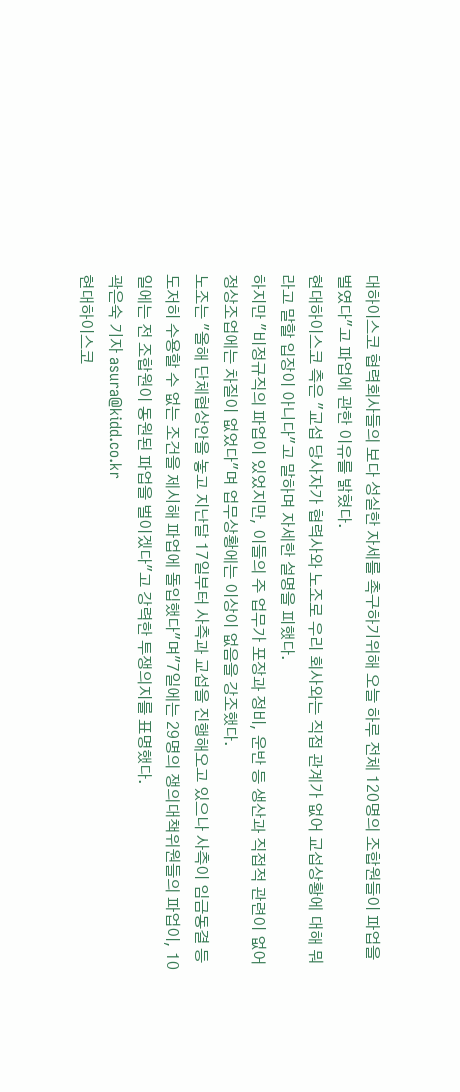대하이스코 협력회사들의 보다 성실한 자세를 촉구하기위해 오늘 하루 전체 120명의 조합원들이 파업을 벌였다"고 파업에 관한 이유를 밝혔다.
현대하이스코 측은 "교섭 당사자가 협력사와 노조로 우리 회사와는 직접 관계가 없어 교섭상황에 대해 뭐라고 말할 입장이 아니다"고 말하며 자세한 설명을 피했다.
하지만 "비정규직의 파업이 있었지만, 이들의 주 업무가 포장과 정비, 운반 등 생산과 직접적 관련이 없어 정상조업에는 차질이 없었다"며 업무상황에는 이상이 없음을 강조했다.
노조는 "올해 단체협상안을 놓고 지난달 17일부터 사측과 교섭을 진행해오고 있으나 사측이 임금동결 등 도저히 수용할 수 없는 조건을 제시해 파업에 돌입했다"며"7일에는 29명의 쟁의대책위원들의 파업이, 10일에는 전 조합원이 동원된 파업을 벌이겠다"고 강력한 투쟁의지를 표명했다.
곽은숙 기자 asura@kidd.co.kr
현대하이스코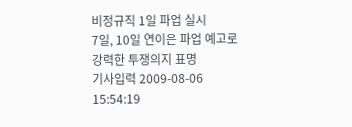비정규직 1일 파업 실시
7일, 10일 연이은 파업 예고로 강력한 투쟁의지 표명
기사입력 2009-08-06 15:54:19